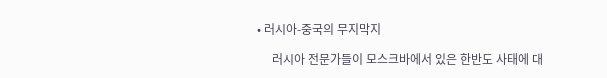• 러시아-중국의 무지막지

     러시아 전문가들이 모스크바에서 있은 한반도 사태에 대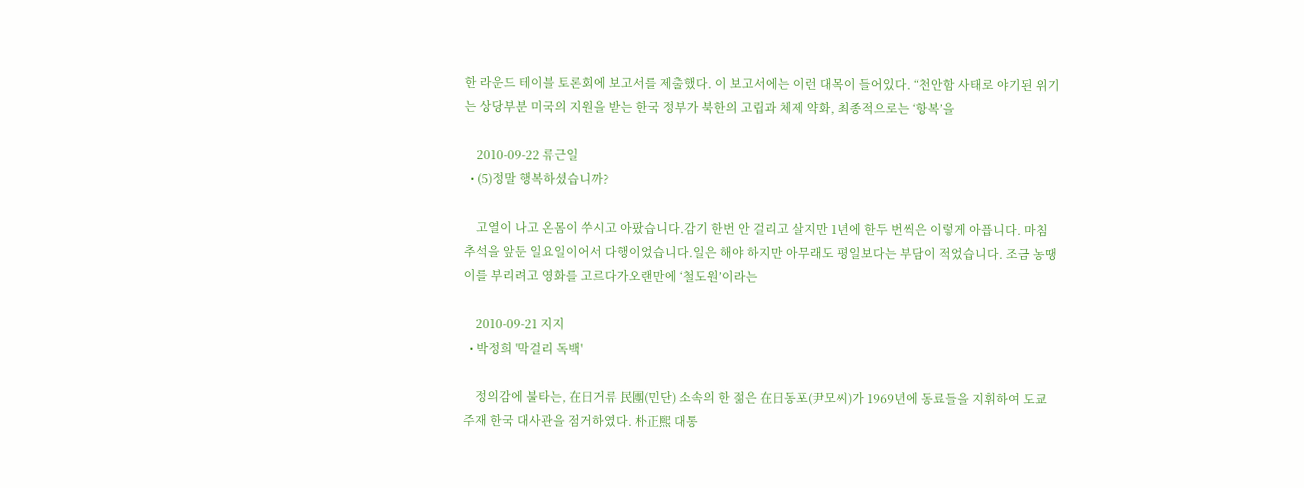한 라운드 테이블 토론회에 보고서를 제출했다. 이 보고서에는 이런 대목이 들어있다. “천안함 사태로 야기된 위기는 상당부분 미국의 지원을 받는 한국 정부가 북한의 고립과 체제 약화, 최종적으로는 ‘항복’을

    2010-09-22 류근일
  • (5)정말 행복하셨습니까?

    고열이 나고 온몸이 쑤시고 아팠습니다.감기 한번 안 걸리고 살지만 1년에 한두 번씩은 이렇게 아픕니다. 마침 추석을 앞둔 일요일이어서 다행이었습니다.일은 해야 하지만 아무래도 평일보다는 부담이 적었습니다. 조금 농땡이를 부리려고 영화를 고르다가오랜만에 ‘철도원’이라는

    2010-09-21 지지
  • 박정희 '막걸리 독백'

    정의감에 불타는, 在日거류 民團(민단) 소속의 한 젊은 在日동포(尹모씨)가 1969년에 동료들을 지휘하여 도쿄주재 한국 대사관을 점거하였다. 朴正熙 대통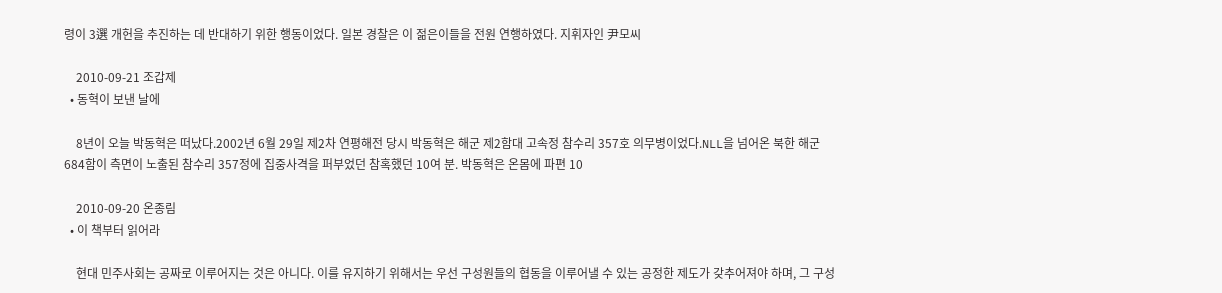령이 3選 개헌을 추진하는 데 반대하기 위한 행동이었다. 일본 경찰은 이 젊은이들을 전원 연행하였다. 지휘자인 尹모씨

    2010-09-21 조갑제
  • 동혁이 보낸 날에

    8년이 오늘 박동혁은 떠났다.2002년 6월 29일 제2차 연평해전 당시 박동혁은 해군 제2함대 고속정 참수리 357호 의무병이었다.NLL을 넘어온 북한 해군 684함이 측면이 노출된 참수리 357정에 집중사격을 퍼부었던 참혹했던 10여 분. 박동혁은 온몸에 파편 10

    2010-09-20 온종림
  • 이 책부터 읽어라

    현대 민주사회는 공짜로 이루어지는 것은 아니다. 이를 유지하기 위해서는 우선 구성원들의 협동을 이루어낼 수 있는 공정한 제도가 갖추어져야 하며, 그 구성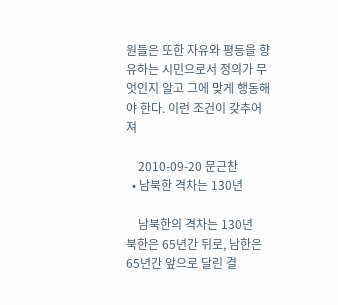원들은 또한 자유와 평등을 향유하는 시민으로서 정의가 무엇인지 알고 그에 맞게 행동해야 한다. 이런 조건이 갖추어져

    2010-09-20 문근찬
  • 남북한 격차는 130년

    남북한의 격차는 130년   북한은 65년간 뒤로, 남한은 65년간 앞으로 달린 결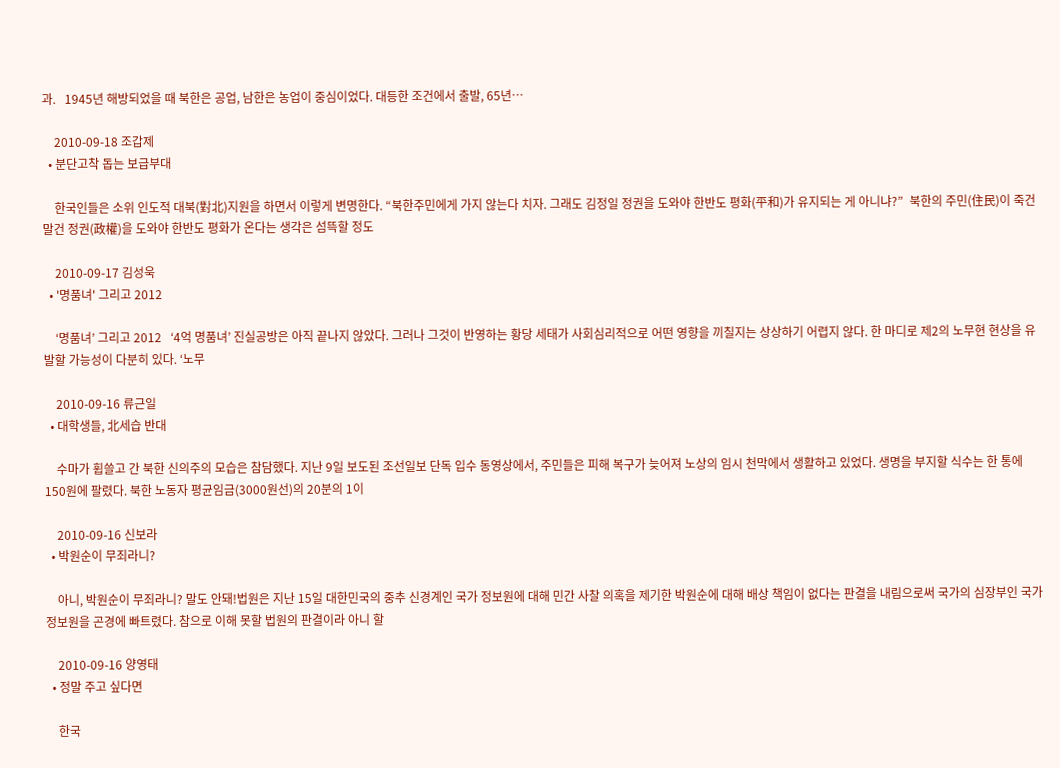과.   1945년 해방되었을 때 북한은 공업, 남한은 농업이 중심이었다. 대등한 조건에서 출발, 65년…

    2010-09-18 조갑제
  • 분단고착 돕는 보급부대

    한국인들은 소위 인도적 대북(對北)지원을 하면서 이렇게 변명한다. “북한주민에게 가지 않는다 치자. 그래도 김정일 정권을 도와야 한반도 평화(平和)가 유지되는 게 아니냐?”  북한의 주민(住民)이 죽건 말건 정권(政權)을 도와야 한반도 평화가 온다는 생각은 섬뜩할 정도

    2010-09-17 김성욱
  • '명품녀' 그리고 2012

    ‘명품녀’ 그리고 2012   ‘4억 명품녀’ 진실공방은 아직 끝나지 않았다. 그러나 그것이 반영하는 황당 세태가 사회심리적으로 어떤 영향을 끼칠지는 상상하기 어렵지 않다. 한 마디로 제2의 노무현 현상을 유발할 가능성이 다분히 있다. ‘노무

    2010-09-16 류근일
  • 대학생들, 北세습 반대

    수마가 휩쓸고 간 북한 신의주의 모습은 참담했다. 지난 9일 보도된 조선일보 단독 입수 동영상에서, 주민들은 피해 복구가 늦어져 노상의 임시 천막에서 생활하고 있었다. 생명을 부지할 식수는 한 통에 150원에 팔렸다. 북한 노동자 평균임금(3000원선)의 20분의 1이

    2010-09-16 신보라
  • 박원순이 무죄라니?

    아니, 박원순이 무죄라니? 말도 안돼!법원은 지난 15일 대한민국의 중추 신경계인 국가 정보원에 대해 민간 사찰 의혹을 제기한 박원순에 대해 배상 책임이 없다는 판결을 내림으로써 국가의 심장부인 국가 정보원을 곤경에 빠트렸다. 참으로 이해 못할 법원의 판결이라 아니 할

    2010-09-16 양영태
  • 정말 주고 싶다면

    한국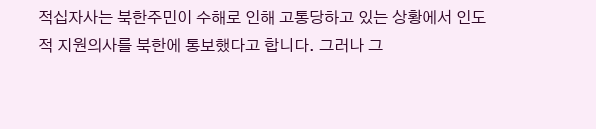적십자사는 북한주민이 수해로 인해 고통당하고 있는 상황에서 인도적 지원의사를 북한에 통보했다고 합니다. 그러나 그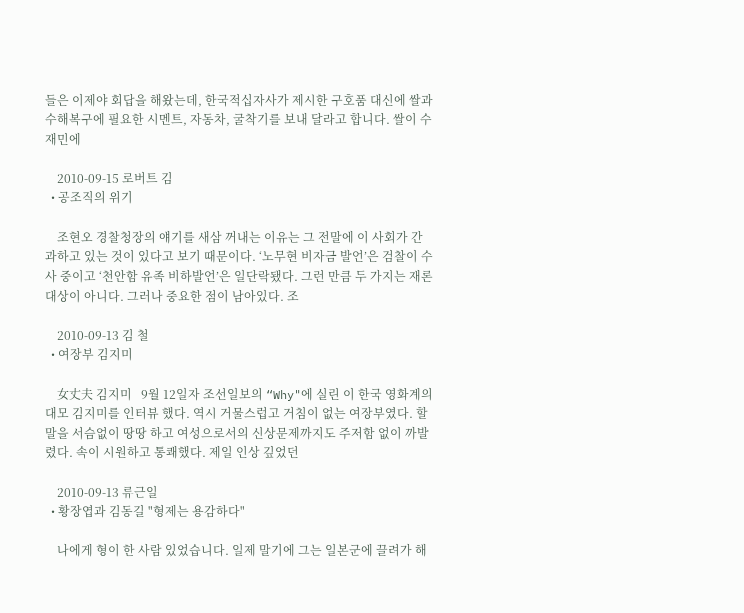들은 이제야 회답을 해왔는데, 한국적십자사가 제시한 구호품 대신에 쌀과 수해복구에 필요한 시멘트, 자동차, 굴착기를 보내 달라고 합니다. 쌀이 수재민에

    2010-09-15 로버트 김
  • 공조직의 위기

    조현오 경찰청장의 얘기를 새삼 꺼내는 이유는 그 전말에 이 사회가 간과하고 있는 것이 있다고 보기 때문이다. ‘노무현 비자금 발언’은 검찰이 수사 중이고 ‘천안함 유족 비하발언’은 일단락됐다. 그런 만큼 두 가지는 재론대상이 아니다. 그러나 중요한 점이 남아있다. 조

    2010-09-13 김 철
  • 여장부 김지미

    女丈夫 김지미   9월 12일자 조선일보의 “Why"에 실린 이 한국 영화계의 대모 김지미를 인터뷰 했다. 역시 거물스럽고 거침이 없는 여장부였다. 할 말을 서슴없이 땅땅 하고 여성으로서의 신상문제까지도 주저함 없이 까발렸다. 속이 시원하고 통쾌했다. 제일 인상 깊었던

    2010-09-13 류근일
  • 황장엽과 김동길 "형제는 용감하다"

    나에게 형이 한 사람 있었습니다. 일제 말기에 그는 일본군에 끌려가 해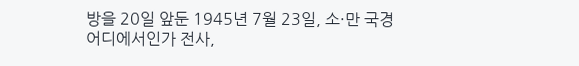방을 20일 앞둔 1945년 7월 23일, 소·만 국경 어디에서인가 전사,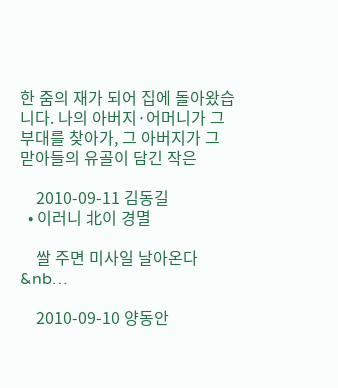한 줌의 재가 되어 집에 돌아왔습니다. 나의 아버지·어머니가 그 부대를 찾아가, 그 아버지가 그 맏아들의 유골이 담긴 작은

    2010-09-11 김동길
  • 이러니 北이 경멸

    쌀 주면 미사일 날아온다                        &nb…

    2010-09-10 양동안